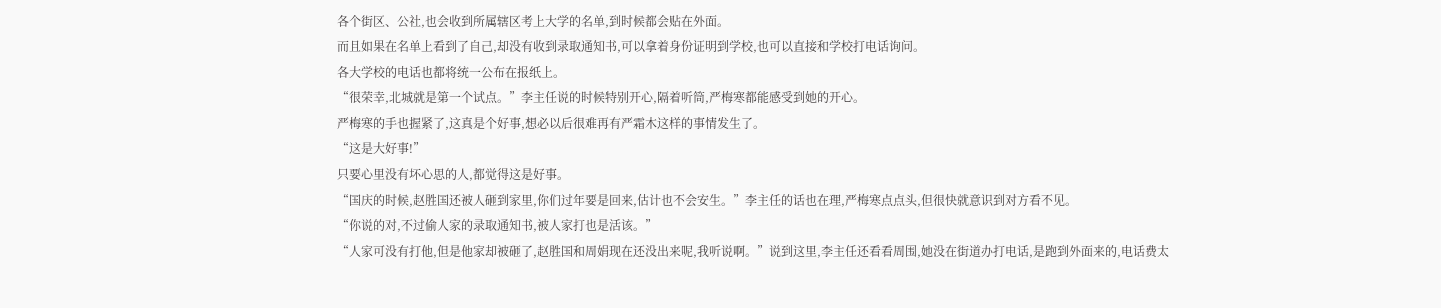各个街区、公社,也会收到所属辖区考上大学的名单,到时候都会贴在外面。
而且如果在名单上看到了自己,却没有收到录取通知书,可以拿着身份证明到学校,也可以直接和学校打电话询问。
各大学校的电话也都将统一公布在报纸上。
“很荣幸,北城就是第一个试点。”李主任说的时候特别开心,隔着听筒,严梅寒都能感受到她的开心。
严梅寒的手也握紧了,这真是个好事,想必以后很难再有严霜木这样的事情发生了。
“这是大好事!”
只要心里没有坏心思的人,都觉得这是好事。
“国庆的时候,赵胜国还被人砸到家里,你们过年要是回来,估计也不会安生。”李主任的话也在理,严梅寒点点头,但很快就意识到对方看不见。
“你说的对,不过偷人家的录取通知书,被人家打也是活该。”
“人家可没有打他,但是他家却被砸了,赵胜国和周娟现在还没出来呢,我听说啊。”说到这里,李主任还看看周围,她没在街道办打电话,是跑到外面来的,电话费太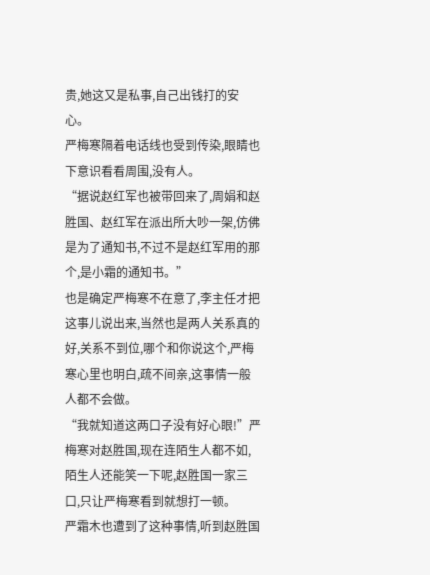贵,她这又是私事,自己出钱打的安心。
严梅寒隔着电话线也受到传染,眼睛也下意识看看周围,没有人。
“据说赵红军也被带回来了,周娟和赵胜国、赵红军在派出所大吵一架,仿佛是为了通知书,不过不是赵红军用的那个,是小霜的通知书。”
也是确定严梅寒不在意了,李主任才把这事儿说出来,当然也是两人关系真的好,关系不到位,哪个和你说这个,严梅寒心里也明白,疏不间亲,这事情一般人都不会做。
“我就知道这两口子没有好心眼!”严梅寒对赵胜国,现在连陌生人都不如,陌生人还能笑一下呢,赵胜国一家三口,只让严梅寒看到就想打一顿。
严霜木也遭到了这种事情,听到赵胜国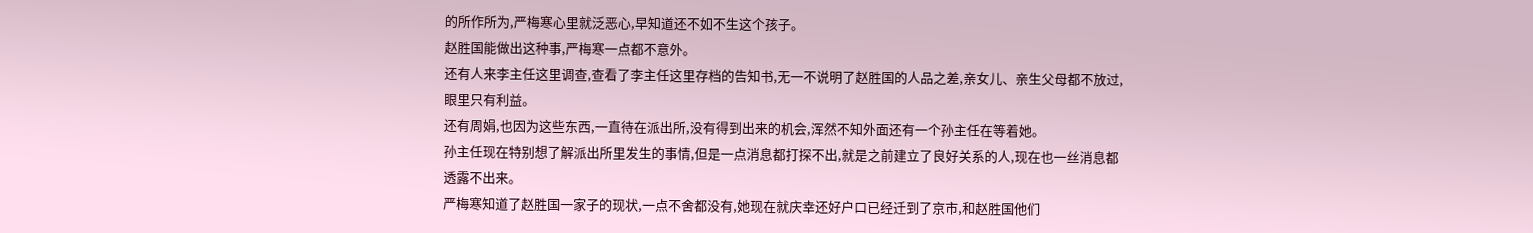的所作所为,严梅寒心里就泛恶心,早知道还不如不生这个孩子。
赵胜国能做出这种事,严梅寒一点都不意外。
还有人来李主任这里调查,查看了李主任这里存档的告知书,无一不说明了赵胜国的人品之差,亲女儿、亲生父母都不放过,眼里只有利益。
还有周娟,也因为这些东西,一直待在派出所,没有得到出来的机会,浑然不知外面还有一个孙主任在等着她。
孙主任现在特别想了解派出所里发生的事情,但是一点消息都打探不出,就是之前建立了良好关系的人,现在也一丝消息都透露不出来。
严梅寒知道了赵胜国一家子的现状,一点不舍都没有,她现在就庆幸还好户口已经迁到了京市,和赵胜国他们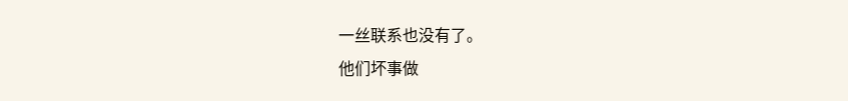一丝联系也没有了。
他们坏事做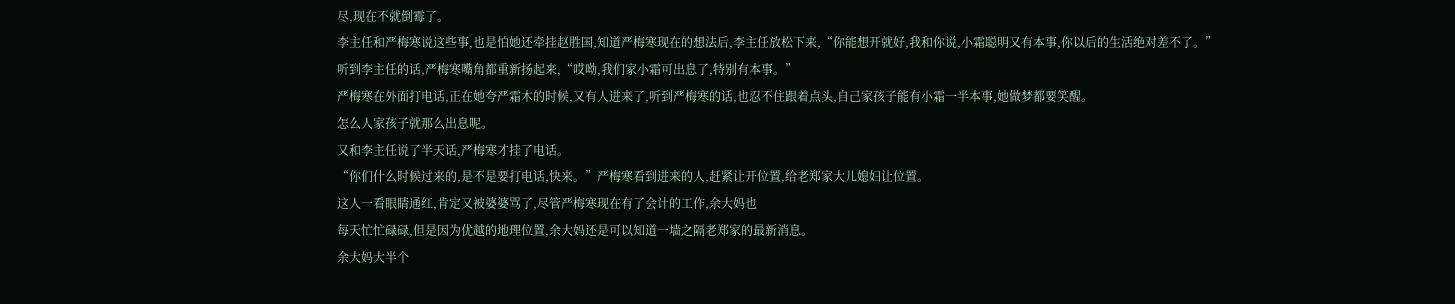尽,现在不就倒霉了。
李主任和严梅寒说这些事,也是怕她还牵挂赵胜国,知道严梅寒现在的想法后,李主任放松下来,“你能想开就好,我和你说,小霜聪明又有本事,你以后的生活绝对差不了。”
听到李主任的话,严梅寒嘴角都重新扬起来,“哎呦,我们家小霜可出息了,特别有本事。”
严梅寒在外面打电话,正在她夸严霜木的时候,又有人进来了,听到严梅寒的话,也忍不住跟着点头,自己家孩子能有小霜一半本事,她做梦都要笑醒。
怎么人家孩子就那么出息呢。
又和李主任说了半天话,严梅寒才挂了电话。
“你们什么时候过来的,是不是要打电话,快来。”严梅寒看到进来的人,赶紧让开位置,给老郑家大儿媳妇让位置。
这人一看眼睛通红,肯定又被婆婆骂了,尽管严梅寒现在有了会计的工作,余大妈也
每天忙忙碌碌,但是因为优越的地理位置,余大妈还是可以知道一墙之隔老郑家的最新消息。
余大妈大半个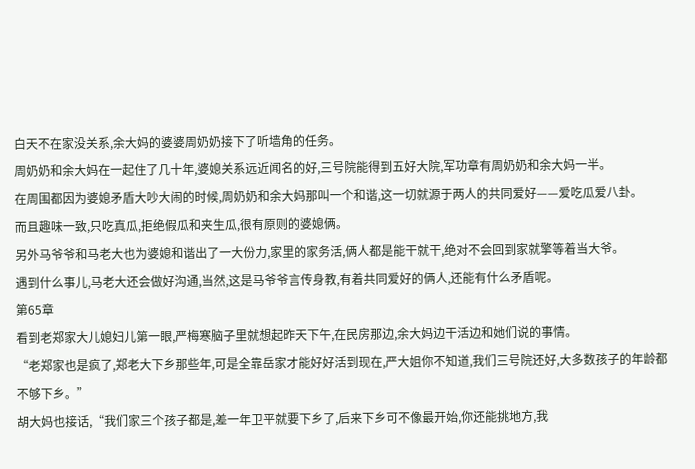白天不在家没关系,余大妈的婆婆周奶奶接下了听墙角的任务。
周奶奶和余大妈在一起住了几十年,婆媳关系远近闻名的好,三号院能得到五好大院,军功章有周奶奶和余大妈一半。
在周围都因为婆媳矛盾大吵大闹的时候,周奶奶和余大妈那叫一个和谐,这一切就源于两人的共同爱好——爱吃瓜爱八卦。
而且趣味一致,只吃真瓜,拒绝假瓜和夹生瓜,很有原则的婆媳俩。
另外马爷爷和马老大也为婆媳和谐出了一大份力,家里的家务活,俩人都是能干就干,绝对不会回到家就擎等着当大爷。
遇到什么事儿,马老大还会做好沟通,当然,这是马爷爷言传身教,有着共同爱好的俩人,还能有什么矛盾呢。
第65章
看到老郑家大儿媳妇儿第一眼,严梅寒脑子里就想起昨天下午,在民房那边,余大妈边干活边和她们说的事情。
“老郑家也是疯了,郑老大下乡那些年,可是全靠岳家才能好好活到现在,严大姐你不知道,我们三号院还好,大多数孩子的年龄都不够下乡。”
胡大妈也接话,“我们家三个孩子都是,差一年卫平就要下乡了,后来下乡可不像最开始,你还能挑地方,我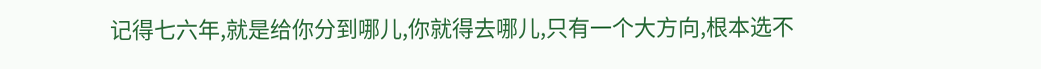记得七六年,就是给你分到哪儿,你就得去哪儿,只有一个大方向,根本选不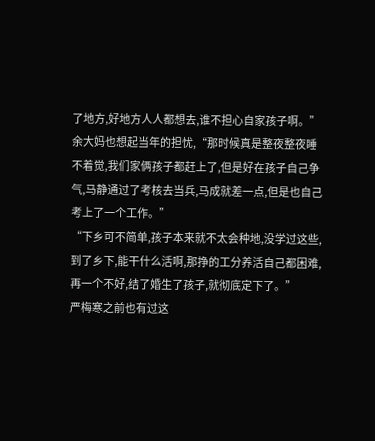了地方,好地方人人都想去,谁不担心自家孩子啊。”
余大妈也想起当年的担忧,“那时候真是整夜整夜睡不着觉,我们家俩孩子都赶上了,但是好在孩子自己争气,马静通过了考核去当兵,马成就差一点,但是也自己考上了一个工作。”
“下乡可不简单,孩子本来就不太会种地,没学过这些,到了乡下,能干什么活啊,那挣的工分养活自己都困难,再一个不好,结了婚生了孩子,就彻底定下了。”
严梅寒之前也有过这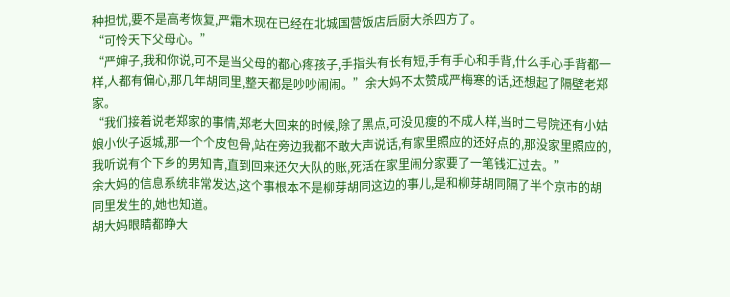种担忧,要不是高考恢复,严霜木现在已经在北城国营饭店后厨大杀四方了。
“可怜天下父母心。”
“严婶子,我和你说,可不是当父母的都心疼孩子,手指头有长有短,手有手心和手背,什么手心手背都一样,人都有偏心,那几年胡同里,整天都是吵吵闹闹。”余大妈不太赞成严梅寒的话,还想起了隔壁老郑家。
“我们接着说老郑家的事情,郑老大回来的时候,除了黑点,可没见瘦的不成人样,当时二号院还有小姑娘小伙子返城,那一个个皮包骨,站在旁边我都不敢大声说话,有家里照应的还好点的,那没家里照应的,我听说有个下乡的男知青,直到回来还欠大队的账,死活在家里闹分家要了一笔钱汇过去。”
余大妈的信息系统非常发达,这个事根本不是柳芽胡同这边的事儿,是和柳芽胡同隔了半个京市的胡同里发生的,她也知道。
胡大妈眼睛都睁大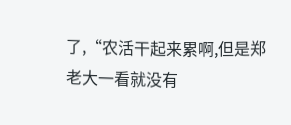了,“农活干起来累啊,但是郑老大一看就没有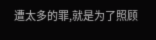遭太多的罪,就是为了照顾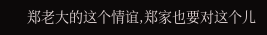郑老大的这个情谊,郑家也要对这个儿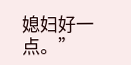媳妇好一点。”